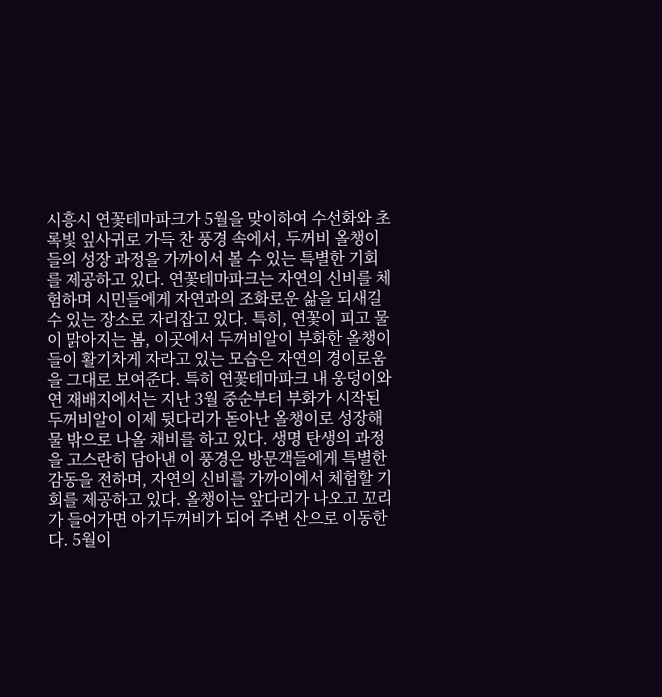시흥시 연꽃테마파크가 5월을 맞이하여 수선화와 초록빛 잎사귀로 가득 찬 풍경 속에서, 두꺼비 올챙이들의 성장 과정을 가까이서 볼 수 있는 특별한 기회를 제공하고 있다. 연꽃테마파크는 자연의 신비를 체험하며 시민들에게 자연과의 조화로운 삶을 되새길 수 있는 장소로 자리잡고 있다. 특히, 연꽃이 피고 물이 맑아지는 봄, 이곳에서 두꺼비알이 부화한 올챙이들이 활기차게 자라고 있는 모습은 자연의 경이로움을 그대로 보여준다. 특히 연꽃테마파크 내 웅덩이와 연 재배지에서는 지난 3월 중순부터 부화가 시작된 두꺼비알이 이제 뒷다리가 돋아난 올챙이로 성장해 물 밖으로 나올 채비를 하고 있다. 생명 탄생의 과정을 고스란히 담아낸 이 풍경은 방문객들에게 특별한 감동을 전하며, 자연의 신비를 가까이에서 체험할 기회를 제공하고 있다. 올챙이는 앞다리가 나오고 꼬리가 들어가면 아기두꺼비가 되어 주변 산으로 이동한다. 5월이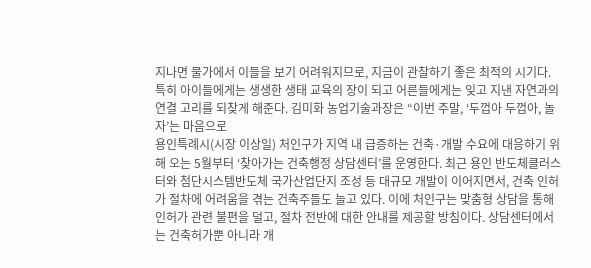지나면 물가에서 이들을 보기 어려워지므로, 지금이 관찰하기 좋은 최적의 시기다. 특히 아이들에게는 생생한 생태 교육의 장이 되고 어른들에게는 잊고 지낸 자연과의 연결 고리를 되찾게 해준다. 김미화 농업기술과장은 “이번 주말, ‘두껍아 두껍아, 놀자’는 마음으로
용인특례시(시장 이상일) 처인구가 지역 내 급증하는 건축·개발 수요에 대응하기 위해 오는 5월부터 ‘찾아가는 건축행정 상담센터’를 운영한다. 최근 용인 반도체클러스터와 첨단시스템반도체 국가산업단지 조성 등 대규모 개발이 이어지면서, 건축 인허가 절차에 어려움을 겪는 건축주들도 늘고 있다. 이에 처인구는 맞춤형 상담을 통해 인허가 관련 불편을 덜고, 절차 전반에 대한 안내를 제공할 방침이다. 상담센터에서는 건축허가뿐 아니라 개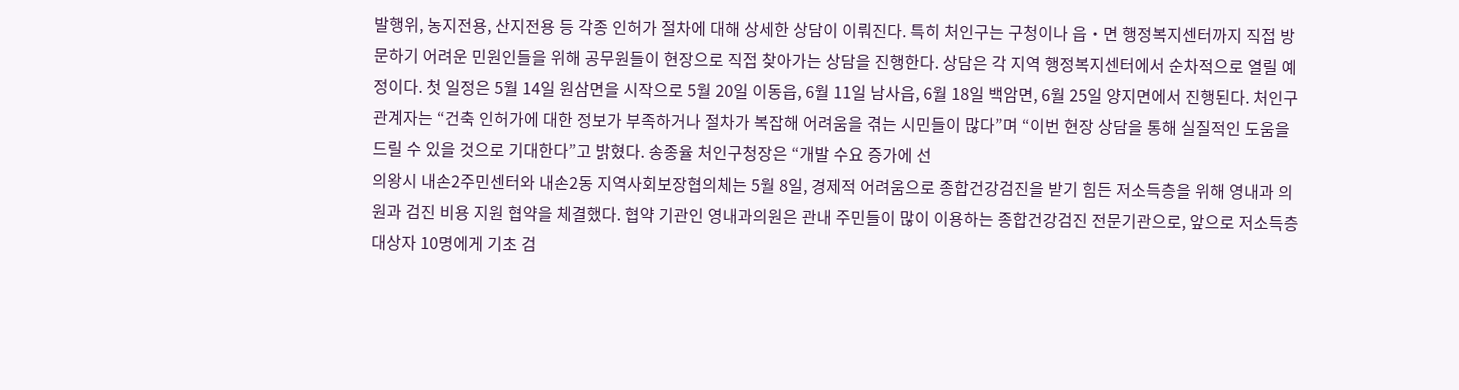발행위, 농지전용, 산지전용 등 각종 인허가 절차에 대해 상세한 상담이 이뤄진다. 특히 처인구는 구청이나 읍‧면 행정복지센터까지 직접 방문하기 어려운 민원인들을 위해 공무원들이 현장으로 직접 찾아가는 상담을 진행한다. 상담은 각 지역 행정복지센터에서 순차적으로 열릴 예정이다. 첫 일정은 5월 14일 원삼면을 시작으로 5월 20일 이동읍, 6월 11일 남사읍, 6월 18일 백암면, 6월 25일 양지면에서 진행된다. 처인구 관계자는 “건축 인허가에 대한 정보가 부족하거나 절차가 복잡해 어려움을 겪는 시민들이 많다”며 “이번 현장 상담을 통해 실질적인 도움을 드릴 수 있을 것으로 기대한다”고 밝혔다. 송종율 처인구청장은 “개발 수요 증가에 선
의왕시 내손2주민센터와 내손2동 지역사회보장협의체는 5월 8일, 경제적 어려움으로 종합건강검진을 받기 힘든 저소득층을 위해 영내과 의원과 검진 비용 지원 협약을 체결했다. 협약 기관인 영내과의원은 관내 주민들이 많이 이용하는 종합건강검진 전문기관으로, 앞으로 저소득층 대상자 10명에게 기초 검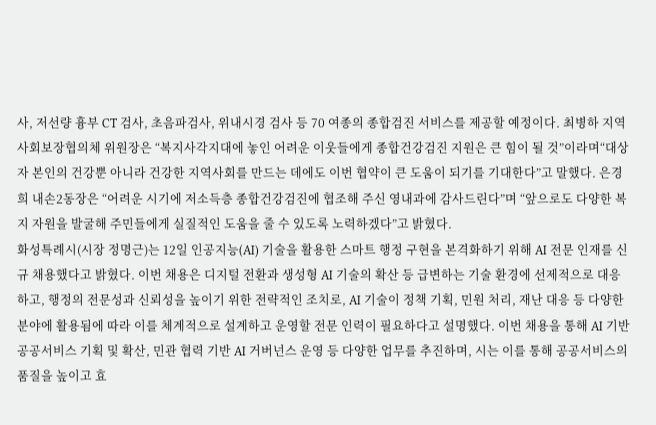사, 저선량 흉부 CT 검사, 초음파검사, 위내시경 검사 등 70 여종의 종합검진 서비스를 제공할 예정이다. 최병하 지역사회보장협의체 위원장은 “복지사각지대에 놓인 어려운 이웃들에게 종합건강검진 지원은 큰 힘이 될 것”이라며“대상자 본인의 건강뿐 아니라 건강한 지역사회를 만드는 데에도 이번 협약이 큰 도움이 되기를 기대한다”고 말했다. 은경희 내손2동장은 “어려운 시기에 저소득층 종합건강검진에 협조해 주신 영내과에 감사드린다”며 “앞으로도 다양한 복지 자원을 발굴해 주민들에게 실질적인 도움을 줄 수 있도록 노력하겠다”고 밝혔다.
화성특례시(시장 정명근)는 12일 인공지능(AI) 기술을 활용한 스마트 행정 구현을 본격화하기 위해 AI 전문 인재를 신규 채용했다고 밝혔다. 이번 채용은 디지털 전환과 생성형 AI 기술의 확산 등 급변하는 기술 환경에 선제적으로 대응하고, 행정의 전문성과 신뢰성을 높이기 위한 전략적인 조치로, AI 기술이 정책 기획, 민원 처리, 재난 대응 등 다양한 분야에 활용됨에 따라 이를 체계적으로 설계하고 운영할 전문 인력이 필요하다고 설명했다. 이번 채용을 통해 AI 기반 공공서비스 기획 및 확산, 민관 협력 기반 AI 거버넌스 운영 등 다양한 업무를 추진하며, 시는 이를 통해 공공서비스의 품질을 높이고 효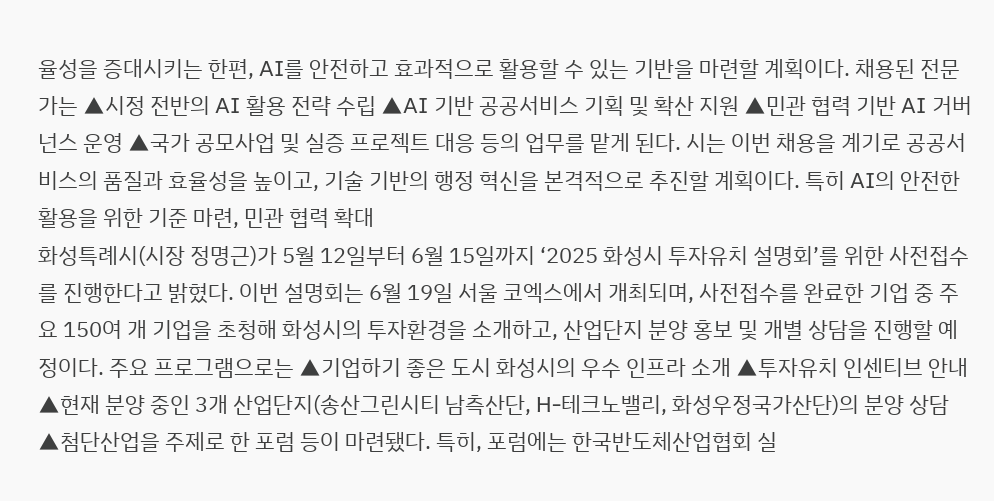율성을 증대시키는 한편, AI를 안전하고 효과적으로 활용할 수 있는 기반을 마련할 계획이다. 채용된 전문가는 ▲시정 전반의 AI 활용 전략 수립 ▲AI 기반 공공서비스 기획 및 확산 지원 ▲민관 협력 기반 AI 거버넌스 운영 ▲국가 공모사업 및 실증 프로젝트 대응 등의 업무를 맡게 된다. 시는 이번 채용을 계기로 공공서비스의 품질과 효율성을 높이고, 기술 기반의 행정 혁신을 본격적으로 추진할 계획이다. 특히 AI의 안전한 활용을 위한 기준 마련, 민관 협력 확대
화성특례시(시장 정명근)가 5월 12일부터 6월 15일까지 ‘2025 화성시 투자유치 설명회’를 위한 사전접수를 진행한다고 밝혔다. 이번 설명회는 6월 19일 서울 코엑스에서 개최되며, 사전접수를 완료한 기업 중 주요 150여 개 기업을 초청해 화성시의 투자환경을 소개하고, 산업단지 분양 홍보 및 개별 상담을 진행할 예정이다. 주요 프로그램으로는 ▲기업하기 좋은 도시 화성시의 우수 인프라 소개 ▲투자유치 인센티브 안내 ▲현재 분양 중인 3개 산업단지(송산그린시티 남측산단, H-테크노밸리, 화성우정국가산단)의 분양 상담 ▲첨단산업을 주제로 한 포럼 등이 마련됐다. 특히, 포럼에는 한국반도체산업협회 실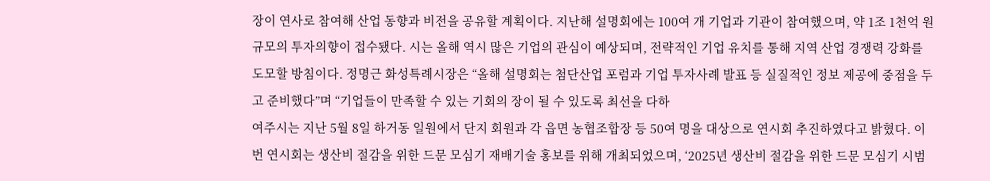장이 연사로 참여해 산업 동향과 비전을 공유할 계획이다. 지난해 설명회에는 100여 개 기업과 기관이 참여했으며, 약 1조 1천억 원 규모의 투자의향이 접수됐다. 시는 올해 역시 많은 기업의 관심이 예상되며, 전략적인 기업 유치를 통해 지역 산업 경쟁력 강화를 도모할 방침이다. 정명근 화성특례시장은 “올해 설명회는 첨단산업 포럼과 기업 투자사례 발표 등 실질적인 정보 제공에 중점을 두고 준비했다”며 “기업들이 만족할 수 있는 기회의 장이 될 수 있도록 최선을 다하
여주시는 지난 5월 8일 하거동 일원에서 단지 회원과 각 읍면 농협조합장 등 50여 명을 대상으로 연시회 추진하였다고 밝혔다. 이번 연시회는 생산비 절감을 위한 드문 모심기 재배기술 홍보를 위해 개최되었으며, ‘2025년 생산비 절감을 위한 드문 모심기 시범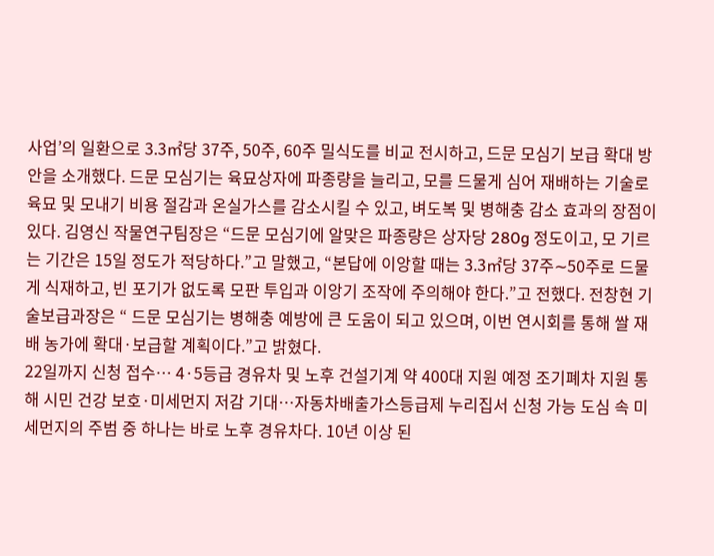사업’의 일환으로 3.3㎡당 37주, 50주, 60주 밀식도를 비교 전시하고, 드문 모심기 보급 확대 방안을 소개했다. 드문 모심기는 육묘상자에 파종량을 늘리고, 모를 드물게 심어 재배하는 기술로 육묘 및 모내기 비용 절감과 온실가스를 감소시킬 수 있고, 벼도복 및 병해충 감소 효과의 장점이 있다. 김영신 작물연구팀장은 “드문 모심기에 알맞은 파종량은 상자당 280g 정도이고, 모 기르는 기간은 15일 정도가 적당하다.”고 말했고, “본답에 이앙할 때는 3.3㎡당 37주∼50주로 드물게 식재하고, 빈 포기가 없도록 모판 투입과 이앙기 조작에 주의해야 한다.”고 전했다. 전창현 기술보급과장은 “ 드문 모심기는 병해충 예방에 큰 도움이 되고 있으며, 이번 연시회를 통해 쌀 재배 농가에 확대·보급할 계획이다.”고 밝혔다.
22일까지 신청 접수… 4·5등급 경유차 및 노후 건설기계 약 400대 지원 예정 조기폐차 지원 통해 시민 건강 보호·미세먼지 저감 기대…자동차배출가스등급제 누리집서 신청 가능 도심 속 미세먼지의 주범 중 하나는 바로 노후 경유차다. 10년 이상 된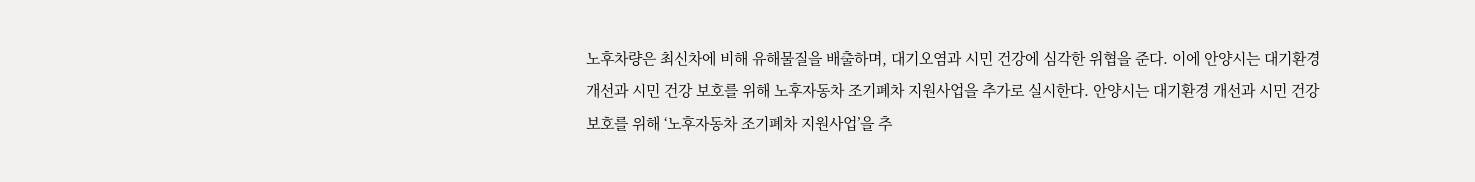노후차량은 최신차에 비해 유해물질을 배출하며, 대기오염과 시민 건강에 심각한 위협을 준다. 이에 안양시는 대기환경 개선과 시민 건강 보호를 위해 노후자동차 조기폐차 지원사업을 추가로 실시한다. 안양시는 대기환경 개선과 시민 건강 보호를 위해 ‘노후자동차 조기폐차 지원사업’을 추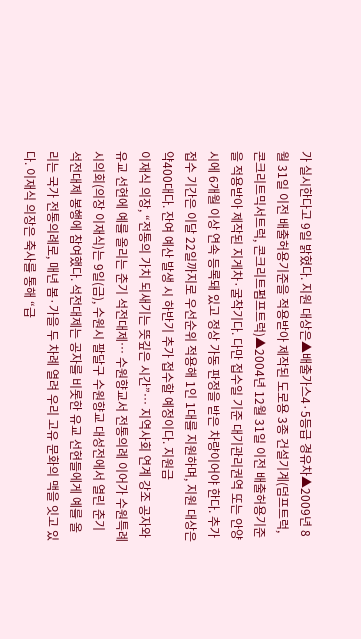가 실시한다고 9일 밝혔다. 지원 대상은▲배출가스4·5등급 경유차▲2009년 8월 31일 이전 배출허용기준을 적용받아 제작된 도로용 3종 건설기계(덤프트럭, 콘크리트믹서트럭, 콘크리트펌프트럭)▲2004년 12월 31일 이전 배출허용기준을 적용받아 제작된 지게차·굴착기다. 다만 접수일 기준 대기관리권역 또는 안양시에 6개월 이상 연속 등록돼 있고 정상 가동 판정을 받은 차량이어야 한다. 추가 접수 기간은 이달 22일까지로 우선순위 적용해 1인 1대를 지원하며, 지원 대상은 약400대다. 잔여 예산 발생 시 하반기 추가 접수할 예정이다. 지원금
이재식 의장, “전통의 가치 되새기는 뜻깊은 시간”… 지역사회 연계 강조 공자와 유교 선현에 예를 올리는 춘기 석전대제… 수원향교서 전통의례 이어가 수원특례시의회(의장 이재식)는 9일(금), 수원시 팔달구 수원향교 대성전에서 열린 춘기 석전대제 봉행에 참여했다. 석전대제는 공자를 비롯한 유교 선현들에게 예를 올리는 국가 전통의례로, 매년 봄·가을 두 차례 열려 우리 고유 문화의 맥을 잇고 있다. 이재식 의장은 축사를 통해 “급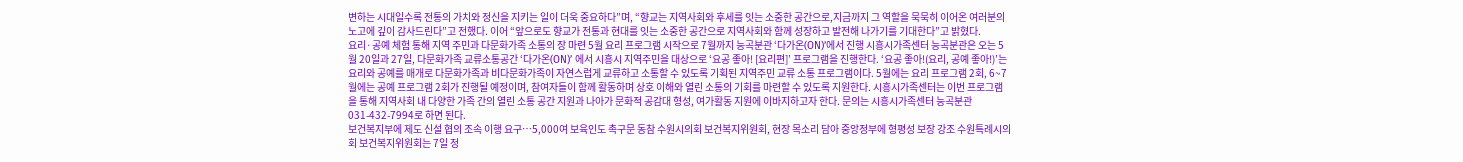변하는 시대일수록 전통의 가치와 정신을 지키는 일이 더욱 중요하다”며, “향교는 지역사회와 후세를 잇는 소중한 공간으로,지금까지 그 역할을 묵묵히 이어온 여러분의 노고에 깊이 감사드린다”고 전했다. 이어 “앞으로도 향교가 전통과 현대를 잇는 소중한 공간으로 지역사회와 함께 성장하고 발전해 나가기를 기대한다”고 밝혔다.
요리·공예 체험 통해 지역 주민과 다문화가족 소통의 장 마련 5월 요리 프로그램 시작으로 7월까지 능곡분관 ‘다가온(ON)’에서 진행 시흥시가족센터 능곡분관은 오는 5월 20일과 27일, 다문화가족 교류소통공간 ‘다가온(ON)’ 에서 시흥시 지역주민을 대상으로 ‘요공 좋아! [요리편]’ 프로그램을 진행한다. ‘요공 좋아!(요리, 공예 좋아!)’는 요리와 공예를 매개로 다문화가족과 비다문화가족이 자연스럽게 교류하고 소통할 수 있도록 기획된 지역주민 교류 소통 프로그램이다. 5월에는 요리 프로그램 2회, 6~7월에는 공예 프로그램 2회가 진행될 예정이며, 참여자들이 함께 활동하며 상호 이해와 열린 소통의 기회를 마련할 수 있도록 지원한다. 시흥시가족센터는 이번 프로그램을 통해 지역사회 내 다양한 가족 간의 열린 소통 공간 지원과 나아가 문화적 공감대 형성, 여가활동 지원에 이바지하고자 한다. 문의는 시흥시가족센터 능곡분관 031-432-7994로 하면 된다.
보건복지부에 제도 신설 협의 조속 이행 요구…5,000여 보육인도 촉구문 동참 수원시의회 보건복지위원회, 현장 목소리 담아 중앙정부에 형평성 보장 강조 수원특례시의회 보건복지위원회는 7일 정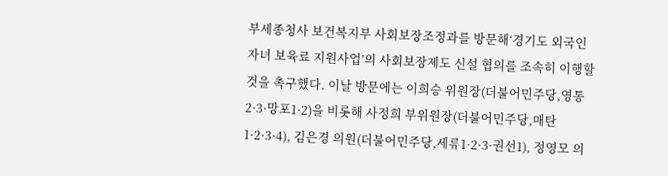부세종청사 보건복지부 사회보장조정과를 방문해‘경기도 외국인 자녀 보육료 지원사업’의 사회보장제도 신설 협의를 조속히 이행할 것을 촉구했다. 이날 방문에는 이희승 위원장(더불어민주당,영통2·3·망포1·2)을 비롯해 사정희 부위원장(더불어민주당,매탄1·2·3·4), 김은경 의원(더불어민주당,세류1·2·3·권선1), 정영모 의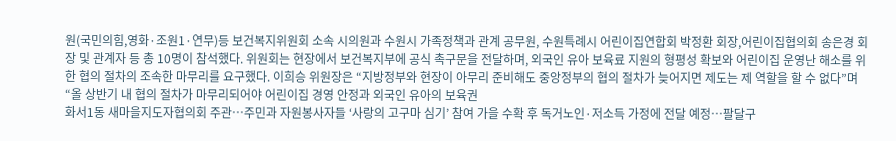원(국민의힘,영화·조원1·연무)등 보건복지위원회 소속 시의원과 수원시 가족정책과 관계 공무원, 수원특례시 어린이집연합회 박정환 회장,어린이집협의회 송은경 회장 및 관계자 등 총 10명이 참석했다. 위원회는 현장에서 보건복지부에 공식 촉구문을 전달하며, 외국인 유아 보육료 지원의 형평성 확보와 어린이집 운영난 해소를 위한 협의 절차의 조속한 마무리를 요구했다. 이희승 위원장은 “지방정부와 현장이 아무리 준비해도 중앙정부의 협의 절차가 늦어지면 제도는 제 역할을 할 수 없다”며“올 상반기 내 협의 절차가 마무리되어야 어린이집 경영 안정과 외국인 유아의 보육권
화서1동 새마을지도자협의회 주관…주민과 자원봉사자들 ‘사랑의 고구마 심기’ 참여 가을 수확 후 독거노인·저소득 가정에 전달 예정…팔달구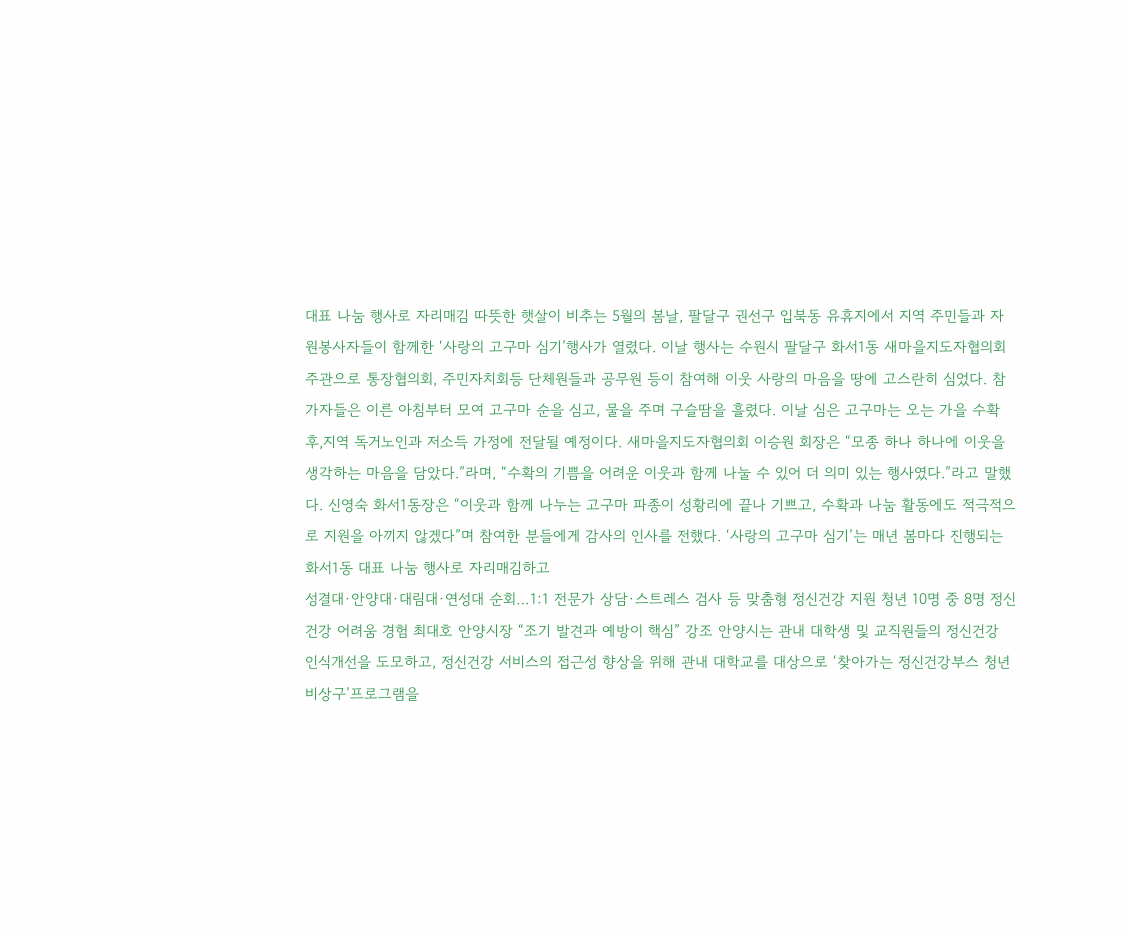대표 나눔 행사로 자리매김 따뜻한 햇살이 비추는 5월의 봄날, 팔달구 권선구 입북동 유휴지에서 지역 주민들과 자원봉사자들이 함께한 ‘사랑의 고구마 심기’행사가 열렸다. 이날 행사는 수원시 팔달구 화서1동 새마을지도자협의회 주관으로 통장협의회, 주민자치회등 단체원들과 공무원 등이 참여해 이웃 사랑의 마음을 땅에 고스란히 심었다. 참가자들은 이른 아침부터 모여 고구마 순을 심고, 물을 주며 구슬땀을 흘렸다. 이날 심은 고구마는 오는 가을 수확 후,지역 독거노인과 저소득 가정에 전달될 예정이다. 새마을지도자협의회 이승원 회장은 “모종 하나 하나에 이웃을 생각하는 마음을 담았다.”라며, “수확의 기쁨을 어려운 이웃과 함께 나눌 수 있어 더 의미 있는 행사였다.”라고 말했다. 신영숙 화서1동장은 “이웃과 함께 나누는 고구마 파종이 성황리에 끝나 기쁘고, 수확과 나눔 활동에도 적극적으로 지원을 아끼지 않겠다”며 참여한 분들에게 감사의 인사를 전했다. ‘사랑의 고구마 심기’는 매년 봄마다 진행되는 화서1동 대표 나눔 행사로 자리매김하고
성결대·안양대·대림대·연성대 순회…1:1 전문가 상담·스트레스 검사 등 맞춤형 정신건강 지원 청년 10명 중 8명 정신건강 어려움 경험 최대호 안양시장 “조기 발견과 예방이 핵심” 강조 안양시는 관내 대학생 및 교직원들의 정신건강 인식개선을 도모하고, 정신건강 서비스의 접근성 향상을 위해 관내 대학교를 대상으로 ‘찾아가는 정신건강부스 청년 비상구’프로그램을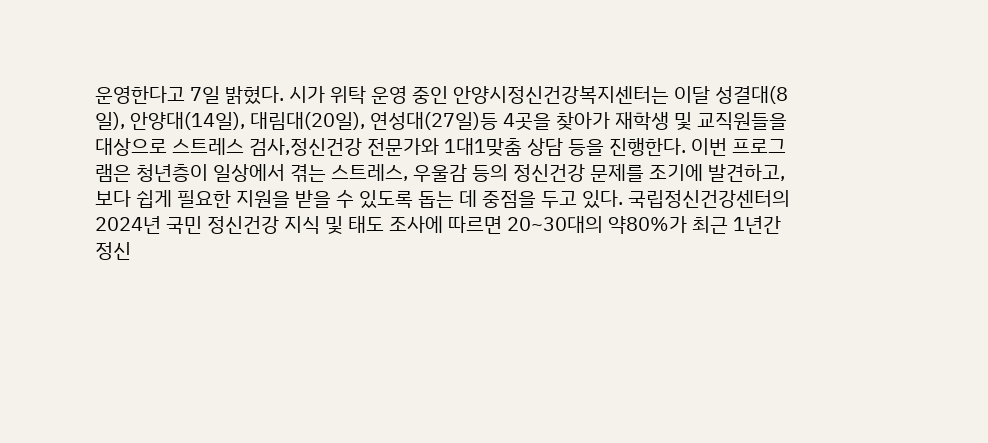운영한다고 7일 밝혔다. 시가 위탁 운영 중인 안양시정신건강복지센터는 이달 성결대(8일), 안양대(14일), 대림대(20일), 연성대(27일)등 4곳을 찾아가 재학생 및 교직원들을 대상으로 스트레스 검사,정신건강 전문가와 1대1맞춤 상담 등을 진행한다. 이번 프로그램은 청년층이 일상에서 겪는 스트레스, 우울감 등의 정신건강 문제를 조기에 발견하고, 보다 쉽게 필요한 지원을 받을 수 있도록 돕는 데 중점을 두고 있다. 국립정신건강센터의 2024년 국민 정신건강 지식 및 태도 조사에 따르면 20~30대의 약80%가 최근 1년간 정신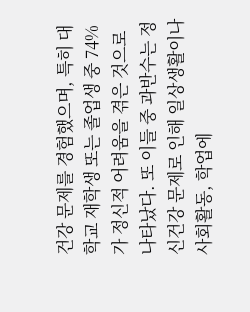건강 문제를 경험했으며, 특히 대학교 재학생 또는 졸업생 중 74%가 정신적 어려움을 겪은 것으로 나타났다. 또 이들 중 과반수는 정신건강 문제로 인해 일상생활이나 사회활동, 학업에